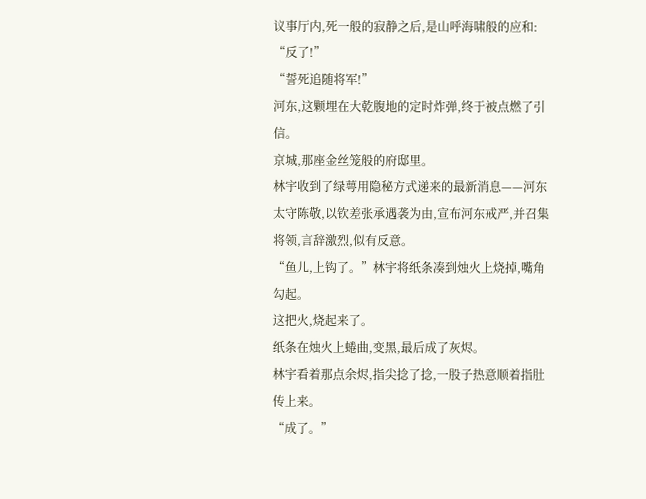议事厅内,死一般的寂静之后,是山呼海啸般的应和:
“反了!”
“誓死追随将军!”
河东,这颗埋在大乾腹地的定时炸弹,终于被点燃了引信。
京城,那座金丝笼般的府邸里。
林宇收到了绿萼用隐秘方式递来的最新消息——河东太守陈敬,以钦差张承遇袭为由,宣布河东戒严,并召集将领,言辞激烈,似有反意。
“鱼儿,上钩了。”林宇将纸条凑到烛火上烧掉,嘴角勾起。
这把火,烧起来了。
纸条在烛火上蜷曲,变黑,最后成了灰烬。
林宇看着那点余烬,指尖捻了捻,一股子热意顺着指肚传上来。
“成了。”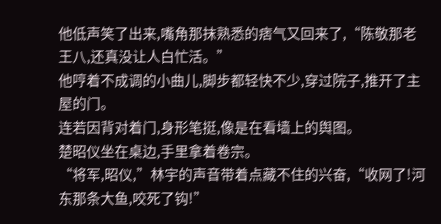他低声笑了出来,嘴角那抹熟悉的痞气又回来了,“陈敬那老王八,还真没让人白忙活。”
他哼着不成调的小曲儿,脚步都轻快不少,穿过院子,推开了主屋的门。
连若因背对着门,身形笔挺,像是在看墙上的舆图。
楚昭仪坐在桌边,手里拿着卷宗。
“将军,昭仪,”林宇的声音带着点藏不住的兴奋,“收网了!河东那条大鱼,咬死了钩!”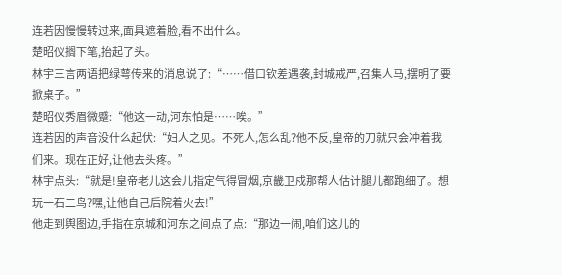连若因慢慢转过来,面具遮着脸,看不出什么。
楚昭仪搁下笔,抬起了头。
林宇三言两语把绿萼传来的消息说了:“……借口钦差遇袭,封城戒严,召集人马,摆明了要掀桌子。”
楚昭仪秀眉微蹙:“他这一动,河东怕是……唉。”
连若因的声音没什么起伏:“妇人之见。不死人,怎么乱?他不反,皇帝的刀就只会冲着我们来。现在正好,让他去头疼。”
林宇点头:“就是!皇帝老儿这会儿指定气得冒烟,京畿卫戍那帮人估计腿儿都跑细了。想玩一石二鸟?嘿,让他自己后院着火去!”
他走到舆图边,手指在京城和河东之间点了点:“那边一闹,咱们这儿的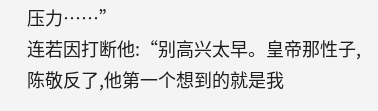压力……”
连若因打断他:“别高兴太早。皇帝那性子,陈敬反了,他第一个想到的就是我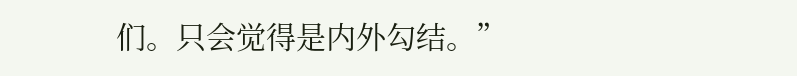们。只会觉得是内外勾结。”